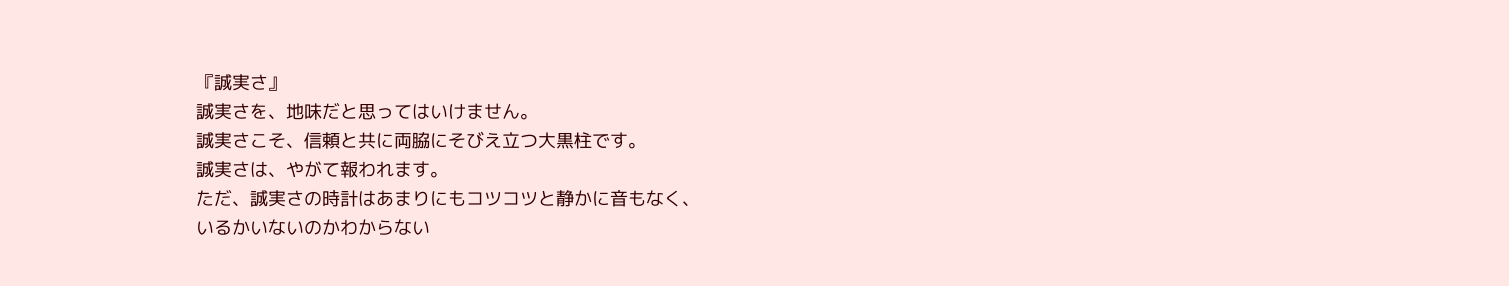『誠実さ』
誠実さを、地味だと思ってはいけません。
誠実さこそ、信頼と共に両脇にそびえ立つ大黒柱です。
誠実さは、やがて報われます。
ただ、誠実さの時計はあまりにもコツコツと静かに音もなく、
いるかいないのかわからない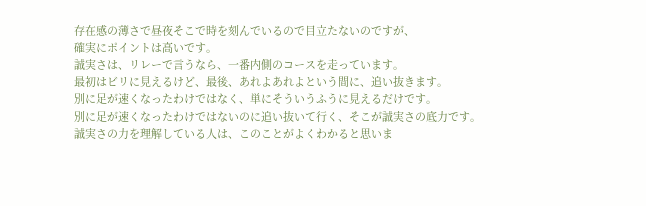存在感の薄さで昼夜そこで時を刻んでいるので目立たないのですが、
確実にポイントは高いです。
誠実さは、リレーで言うなら、一番内側のコースを走っています。
最初はビリに見えるけど、最後、あれよあれよという間に、追い抜きます。
別に足が速くなったわけではなく、単にそういうふうに見えるだけです。
別に足が速くなったわけではないのに追い抜いて行く、そこが誠実さの底力です。
誠実さの力を理解している人は、このことがよくわかると思いま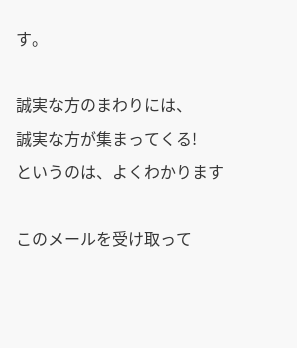す。

誠実な方のまわりには、
誠実な方が集まってくる!
というのは、よくわかります

このメールを受け取って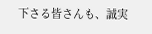下さる皆さんも、誠実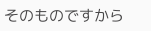そのものですから